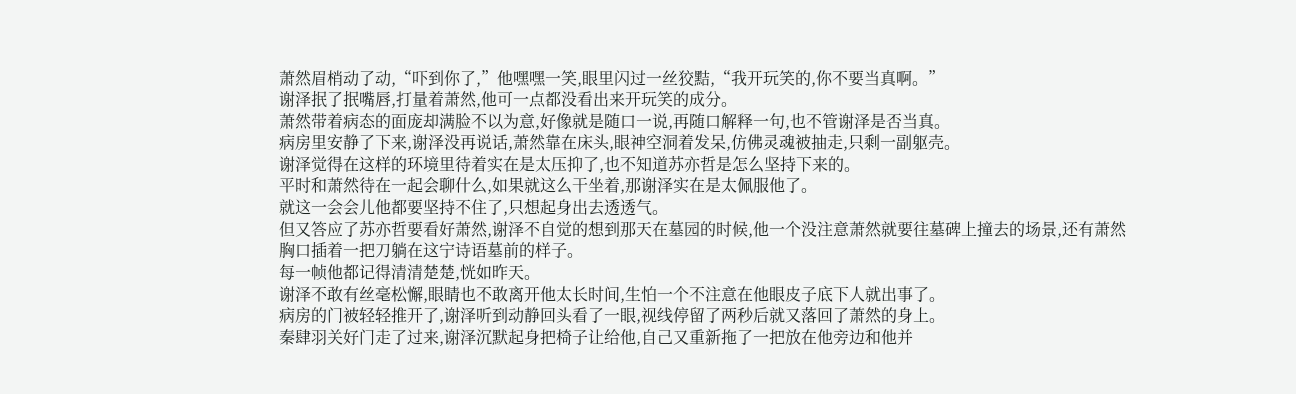萧然眉梢动了动,“吓到你了,”他嘿嘿一笑,眼里闪过一丝狡黠,“我开玩笑的,你不要当真啊。”
谢泽抿了抿嘴唇,打量着萧然,他可一点都没看出来开玩笑的成分。
萧然带着病态的面庞却满脸不以为意,好像就是随口一说,再随口解释一句,也不管谢泽是否当真。
病房里安静了下来,谢泽没再说话,萧然靠在床头,眼神空洞着发呆,仿佛灵魂被抽走,只剩一副躯壳。
谢泽觉得在这样的环境里待着实在是太压抑了,也不知道苏亦哲是怎么坚持下来的。
平时和萧然待在一起会聊什么,如果就这么干坐着,那谢泽实在是太佩服他了。
就这一会会儿他都要坚持不住了,只想起身出去透透气。
但又答应了苏亦哲要看好萧然,谢泽不自觉的想到那天在墓园的时候,他一个没注意萧然就要往墓碑上撞去的场景,还有萧然胸口插着一把刀躺在这宁诗语墓前的样子。
每一帧他都记得清清楚楚,恍如昨天。
谢泽不敢有丝毫松懈,眼睛也不敢离开他太长时间,生怕一个不注意在他眼皮子底下人就出事了。
病房的门被轻轻推开了,谢泽听到动静回头看了一眼,视线停留了两秒后就又落回了萧然的身上。
秦肆羽关好门走了过来,谢泽沉默起身把椅子让给他,自己又重新拖了一把放在他旁边和他并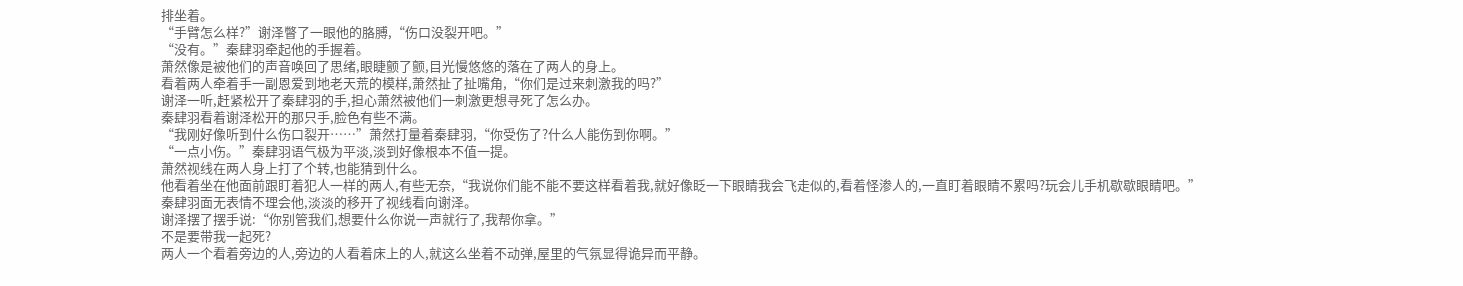排坐着。
“手臂怎么样?”谢泽瞥了一眼他的胳膊,“伤口没裂开吧。”
“没有。”秦肆羽牵起他的手握着。
萧然像是被他们的声音唤回了思绪,眼睫颤了颤,目光慢悠悠的落在了两人的身上。
看着两人牵着手一副恩爱到地老天荒的模样,萧然扯了扯嘴角,“你们是过来刺激我的吗?”
谢泽一听,赶紧松开了秦肆羽的手,担心萧然被他们一刺激更想寻死了怎么办。
秦肆羽看着谢泽松开的那只手,脸色有些不满。
“我刚好像听到什么伤口裂开……”萧然打量着秦肆羽,“你受伤了?什么人能伤到你啊。”
“一点小伤。”秦肆羽语气极为平淡,淡到好像根本不值一提。
萧然视线在两人身上打了个转,也能猜到什么。
他看着坐在他面前跟盯着犯人一样的两人,有些无奈,“我说你们能不能不要这样看着我,就好像眨一下眼睛我会飞走似的,看着怪渗人的,一直盯着眼睛不累吗?玩会儿手机歇歇眼睛吧。”
秦肆羽面无表情不理会他,淡淡的移开了视线看向谢泽。
谢泽摆了摆手说:“你别管我们,想要什么你说一声就行了,我帮你拿。”
不是要带我一起死?
两人一个看着旁边的人,旁边的人看着床上的人,就这么坐着不动弹,屋里的气氛显得诡异而平静。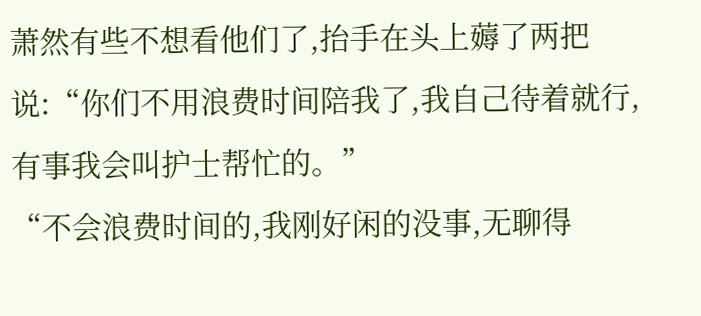萧然有些不想看他们了,抬手在头上薅了两把说:“你们不用浪费时间陪我了,我自己待着就行,有事我会叫护士帮忙的。”
“不会浪费时间的,我刚好闲的没事,无聊得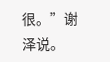很。”谢泽说。